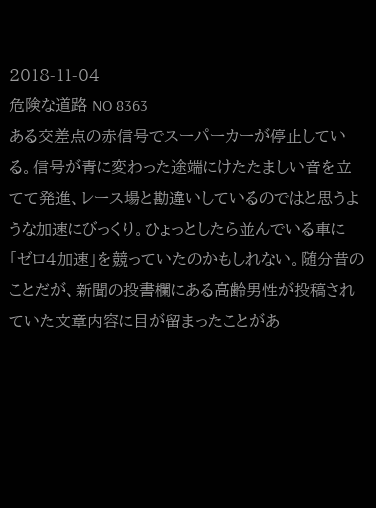2018-11-04
危険な道路 NO 8363
ある交差点の赤信号でスーパーカーが停止している。信号が青に変わった途端にけたたましい音を立てて発進、レース場と勘違いしているのではと思うような加速にびっくり。ひょっとしたら並んでいる車に「ゼロ4加速」を競っていたのかもしれない。随分昔のことだが、新聞の投書欄にある高齢男性が投稿されていた文章内容に目が留まったことがあ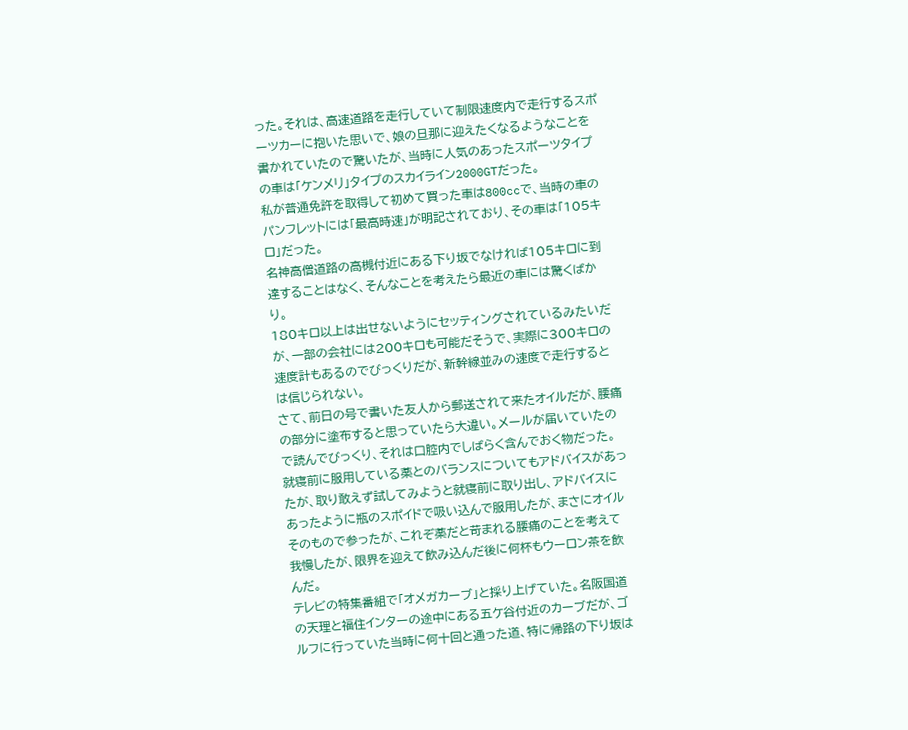った。それは、高速道路を走行していて制限速度内で走行するスポーツカーに抱いた思いで、娘の旦那に迎えたくなるようなことを書かれていたので驚いたが、当時に人気のあったスポーツタイプの車は「ケンメリ」タイプのスカイライン2000GTだった。
私が普通免許を取得して初めて買った車は800ccで、当時の車のパンフレットには「最高時速」が明記されており、その車は「105キロ」だった。
名神高僧道路の高槻付近にある下り坂でなければ105キロに到達することはなく、そんなことを考えたら最近の車には驚くばかり。
180キロ以上は出せないようにセッティングされているみたいだが、一部の会社には200キロも可能だそうで、実際に300キロの速度計もあるのでびっくりだが、新幹線並みの速度で走行するとは信じられない。
さて、前日の号で書いた友人から郵送されて来たオイルだが、腰痛の部分に塗布すると思っていたら大違い。メールが届いていたので読んでびっくり、それは口腔内でしばらく含んでおく物だった。
就寝前に服用している薬とのバランスについてもアドバイスがあったが、取り敢えず試してみようと就寝前に取り出し、アドバイスにあったように瓶のスポイドで吸い込んで服用したが、まさにオイルそのもので参ったが、これぞ薬だと苛まれる腰痛のことを考えて我慢したが、限界を迎えて飲み込んだ後に何杯もウーロン茶を飲んだ。
テレビの特集番組で「オメガカーブ」と採り上げていた。名阪国道の天理と福住インターの途中にある五ケ谷付近のカーブだが、ゴルフに行っていた当時に何十回と通った道、特に帰路の下り坂は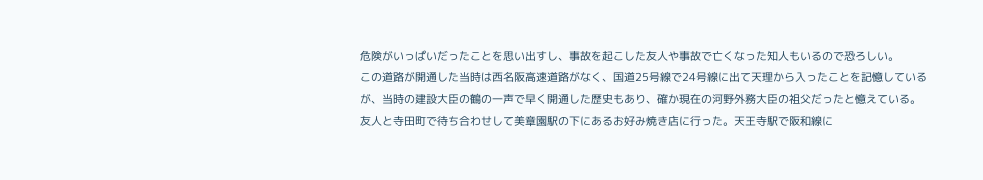危険がいっぱいだったことを思い出すし、事故を起こした友人や事故で亡くなった知人もいるので恐ろしい。
この道路が開通した当時は西名阪高速道路がなく、国道25号線で24号線に出て天理から入ったことを記憶しているが、当時の建設大臣の鶴の一声で早く開通した歴史もあり、確か現在の河野外務大臣の祖父だったと憶えている。
友人と寺田町で待ち合わせして美章園駅の下にあるお好み焼き店に行った。天王寺駅で阪和線に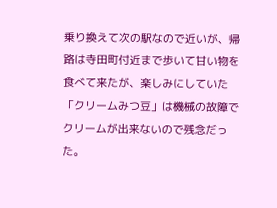乗り換えて次の駅なので近いが、帰路は寺田町付近まで歩いて甘い物を食べて来たが、楽しみにしていた「クリームみつ豆」は機械の故障でクリームが出来ないので残念だった。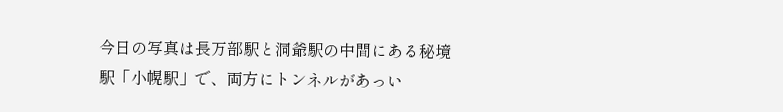今日の写真は長万部駅と洞爺駅の中間にある秘境駅「小幌駅」で、両方にトンネルがあっい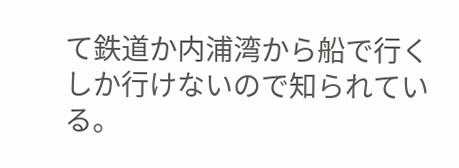て鉄道か内浦湾から船で行くしか行けないので知られている。